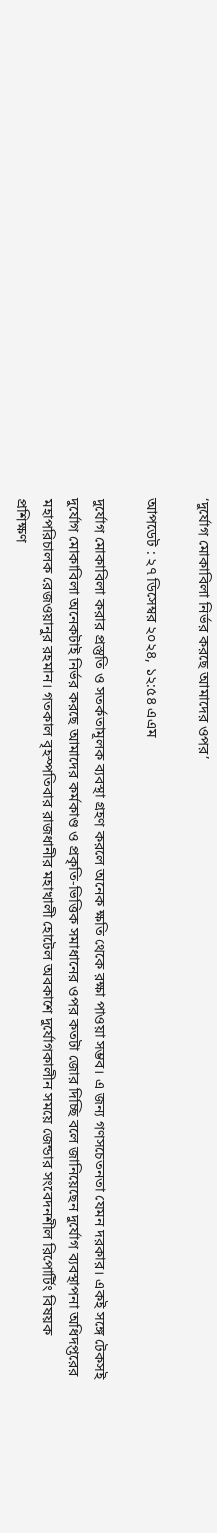‘দুর্যোগ মোকাবিলা নির্ভর করছে আমাদের ওপর’

আপডেট : ২৭ ডিসেম্বর ২০২৪, ১২:৫৪ এএম

দুর্যোগ মোকাবিলা করার প্রস্তুতি ও সতর্কতামূলক ব্যবস্থা গ্রহণ করলে অনেক ক্ষতি থেকে রক্ষা পাওয়া সম্ভব। এ জন্য গণসচেতনতা যেমন দরকার। একই সঙ্গে টেকসই দুর্যোগ মোকাবিলা অনেকটাই নির্ভর করছে আমাদের কর্মকাণ্ড ও প্রকৃতি-ভিত্তিক সমাধানের ওপর কতটা জোর দিচ্ছি বলে জানিয়েছেন দুর্যোগ ব্যবস্থাপনা অধিদপ্তরের মহাপরিচালক রেজওয়ানুর রহমান। গতকাল বৃহস্পতিবার রাজধানীর মহাখালী হোটেল অবকাশে দুর্যোগকালীন সময়ে জেন্ডার সংবেদনশীল রিপোর্টিং বিষয়ক প্রশিক্ষণ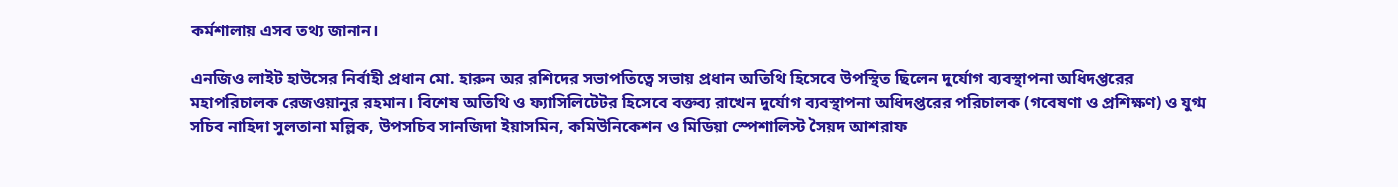কর্মশালায় এসব তথ্য জানান।

এনজিও লাইট হাউসের নির্বাহী প্রধান মো. হারুন অর রশিদের সভাপতিত্বে সভায় প্রধান অতিথি হিসেবে উপস্থিত ছিলেন দুর্যোগ ব্যবস্থাপনা অধিদপ্তরের মহাপরিচালক রেজওয়ানুর রহমান। বিশেষ অতিথি ও ফ্যাসিলিটেটর হিসেবে বক্তব্য রাখেন দুর্যোগ ব্যবস্থাপনা অধিদপ্তরের পরিচালক (গবেষণা ও প্রশিক্ষণ) ও যুগ্ম সচিব নাহিদা সুলতানা মল্লিক, উপসচিব সানজিদা ইয়াসমিন, কমিউনিকেশন ও মিডিয়া স্পেশালিস্ট সৈয়দ আশরাফ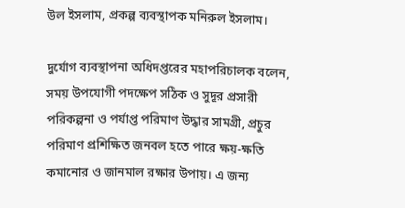উল ইসলাম, প্রকল্প ব্যবস্থাপক মনিরুল ইসলাম।

দুর্যোগ ব্যবস্থাপনা অধিদপ্তরের মহাপরিচালক বলেন, সময় উপযোগী পদক্ষেপ সঠিক ও সুদূর প্রসারী পরিকল্পনা ও পর্যাপ্ত পরিমাণ উদ্ধার সামগ্রী, প্রচুর পরিমাণ প্রশিক্ষিত জনবল হতে পারে ক্ষয়-ক্ষতি কমানোর ও জানমাল রক্ষার উপায়। এ জন্য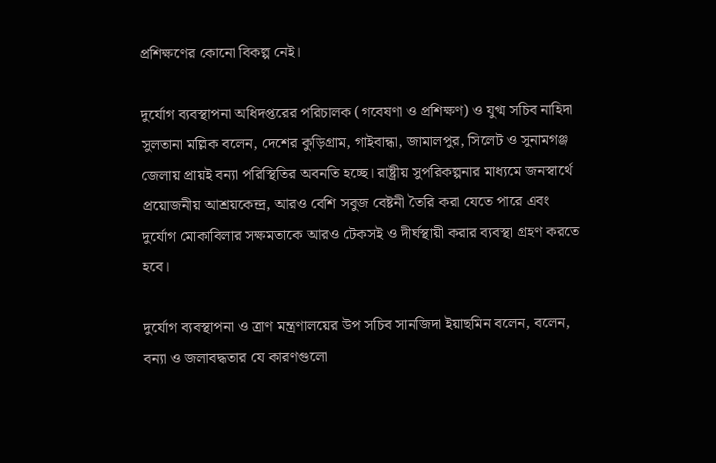প্রশিক্ষণের কোনো বিকল্প নেই।

দুর্যোগ ব্যবস্থাপনা অধিদপ্তরের পরিচালক (গবেষণা ও প্রশিক্ষণ) ও যুগ্ম সচিব নাহিদা সুলতানা মল্লিক বলেন, দেশের কুড়িগ্রাম, গাইবান্ধা, জামালপুর, সিলেট ও সুনামগঞ্জ জেলায় প্রায়ই বন্যা পরিস্থিতির অবনতি হচ্ছে। রাষ্ট্রীয় সুপরিকল্পনার মাধ্যমে জনস্বার্থে প্রয়োজনীয় আশ্রয়কেন্দ্র, আরও বেশি সবুজ বেষ্টনী তৈরি করা যেতে পারে এবং দুর্যোগ মোকাবিলার সক্ষমতাকে আরও টেকসই ও দীর্ঘস্থায়ী করার ব্যবস্থা গ্রহণ করতে হবে।

দুর্যোগ ব্যবস্থাপনা ও ত্রাণ মন্ত্রণালয়ের উপ সচিব সানজিদা ইয়াছমিন বলেন, বলেন, বন্যা ও জলাবদ্ধতার যে কারণগুলো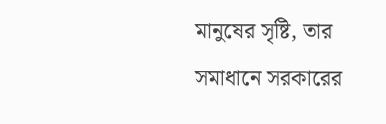মানুষের সৃষ্টি, তার সমাধানে সরকারের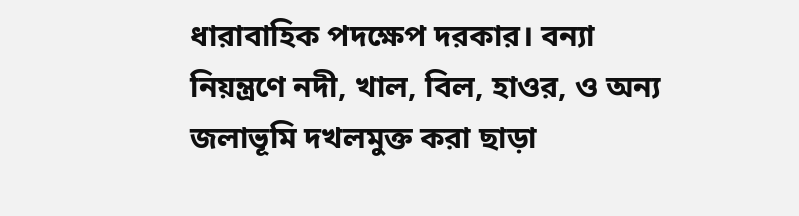ধারাবাহিক পদক্ষেপ দরকার। বন্যা নিয়ন্ত্রণে নদী, খাল, বিল, হাওর, ও অন্য জলাভূমি দখলমুক্ত করা ছাড়া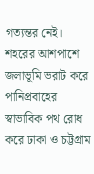গত্যন্তর নেই। শহরের আশপাশে জলাভূমি ভরাট করে পানিপ্রবাহের স্বাভাবিক পথ রোধ করে ঢাকা ও চট্টগ্রাম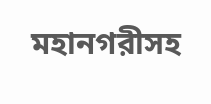মহানগরীসহ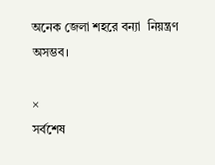অনেক জেলা শহরে বন্যা  নিয়ন্ত্রণ অসম্ভব।

×
সর্বশেষ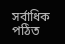সর্বাধিক পঠিত